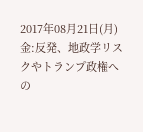2017年08月21日(月)
金:反発、地政学リスクやトランプ政権への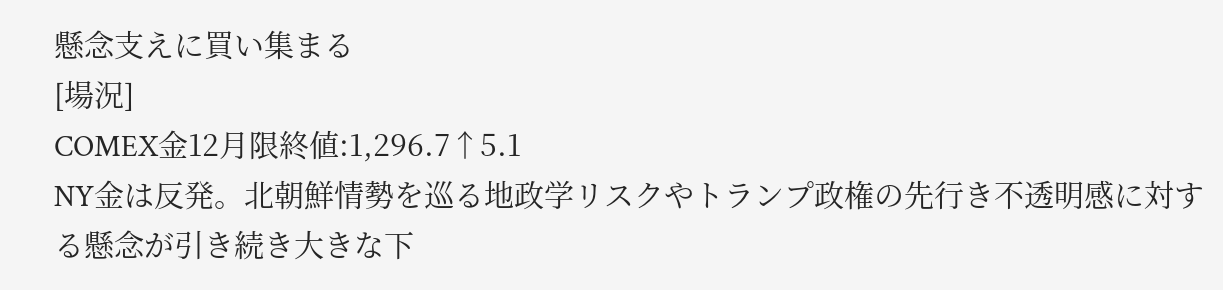懸念支えに買い集まる
[場況]
COMEX金12月限終値:1,296.7↑5.1
NY金は反発。北朝鮮情勢を巡る地政学リスクやトランプ政権の先行き不透明感に対する懸念が引き続き大きな下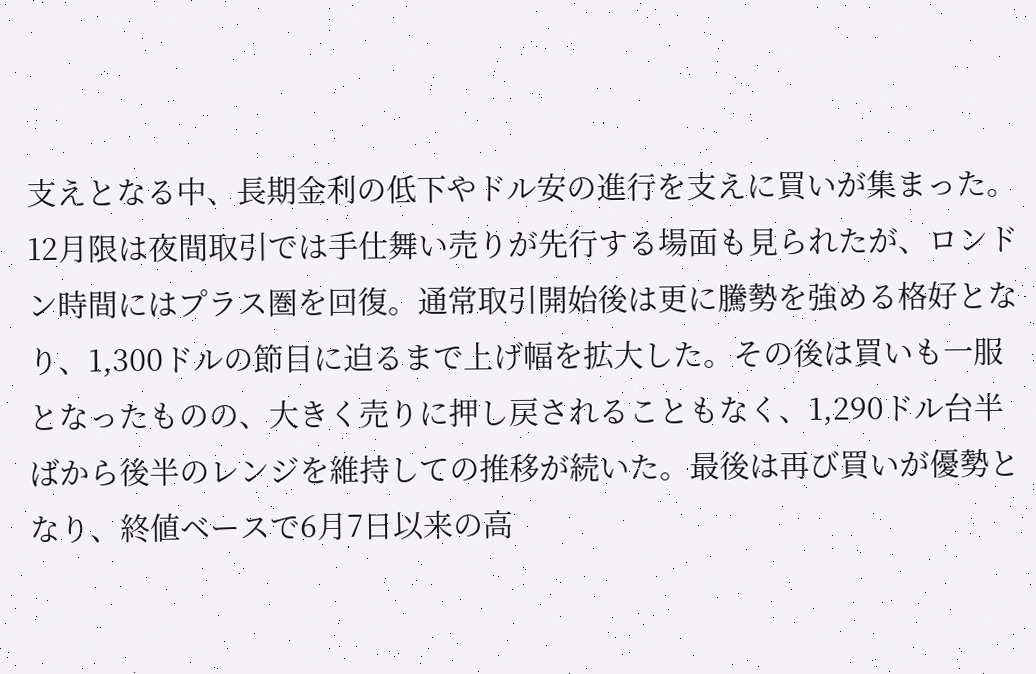支えとなる中、長期金利の低下やドル安の進行を支えに買いが集まった。12月限は夜間取引では手仕舞い売りが先行する場面も見られたが、ロンドン時間にはプラス圏を回復。通常取引開始後は更に騰勢を強める格好となり、1,300ドルの節目に迫るまで上げ幅を拡大した。その後は買いも一服となったものの、大きく売りに押し戻されることもなく、1,290ドル台半ばから後半のレンジを維持しての推移が続いた。最後は再び買いが優勢となり、終値ベースで6月7日以来の高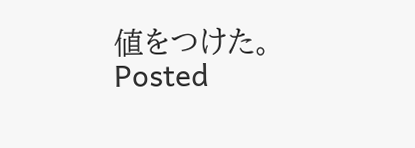値をつけた。
Posted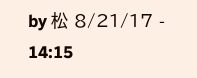by 松 8/21/17 - 14:15